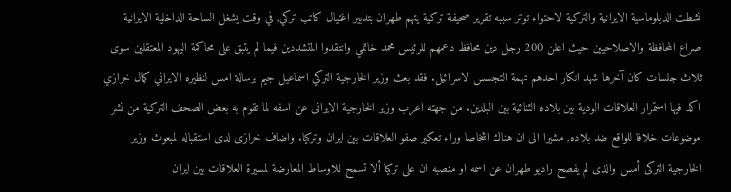نشطت الدبلوماسية الايرانية والتركية لاحتواء توتر سببه تقرير صحيفة تركية يتهم طهران بتدبير اغتيال كاتب تركي, في وقت يشغل الساحة الداخلية الايرانية صراع المحافظة والاصلاحيين حيث اعلن 200 رجل دين محافظ دعمهم للرئيس محمد خاتمي وانتقدوا المتشددين فيما لم يتبق على محاكمة اليهود المعتقلين سوى ثلاث جلسات كان آخرها شهد انكار احدهم تهمة التجسس لاسرائيل. فقد بعث وزير الخارجية التركي اسماعيل جيم برسالة امس لنظيره الايراني كمال خرازي اكد فيها استمرار العلاقات الودية بين بلاده الثنائية بين البلدين. من جهته اعرب وزير الخارجية الايرانى عن اسفه لما تقوم به بعض الصحف التركية من نشر موضوعات خلافا للواقع ضد بلاده, مشيرا الى ان هناك اشخاصا وراء تعكير صفو العلاقات بين ايران وتركيا. واضاف خرازى لدى استقباله لمبعوث وزير الخارجية التركى أمس والذى لم يفصح راديو طهران عن اسمه او منصبه ان على تركيا ألا تسمح للاوساط المعارضة لمسيرة العلاقات بين ايران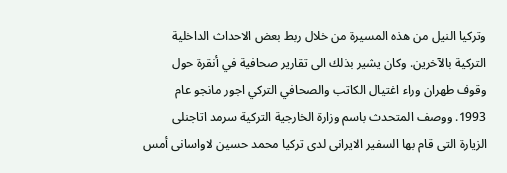وتركيا النيل من هذه المسيرة من خلال ربط بعض الاحداث الداخلية التركية بالآخرين. وكان يشير بذلك الى تقارير صحافية في أنقرة حول وقوف طهران وراء اغتيال الكاتب والصحافي التركي اجور مانجو عام 1993. ووصف المتحدث باسم وزارة الخارجية التركية سرمد اتاجنلى الزيارة التى قام بها السفير الايرانى لدى تركيا محمد حسين لاواسانى أمس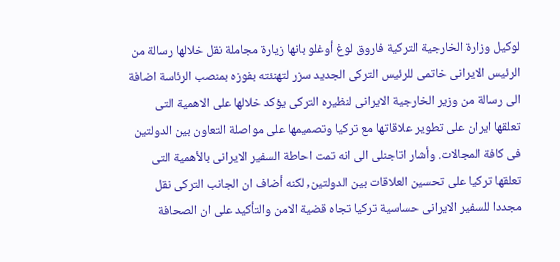لوكيل وزارة الخارجية التركية فاروق لوغ أوغلو بانها زيارة مجاملة نقل خلالها رسالة من الرئيس الايرانى خاتمى للرئيس التركى الجديد سزر لتهنئته بفوزه بمنصب الرئاسة اضافة الى رسالة من وزير الخارجية الايرانى لنظيره التركى يؤكد خلالها على الاهمية التى تعلقها ايران على تطوير علاقاتها مع تركيا وتصميمها على مواصلة التعاون بين الدولتين فى كافة المجالات. وأشار اتاجنلى الى انه تمت احاطة السفير الايرانى بالأهمية التى تعلقها تركيا على تحسين العلاقات بين الدولتين, لكنه أضاف ان الجانب التركى نقل مجددا للسفير الايرانى حساسية تركيا تجاه قضية الامن والتأكيد على ان الصحافة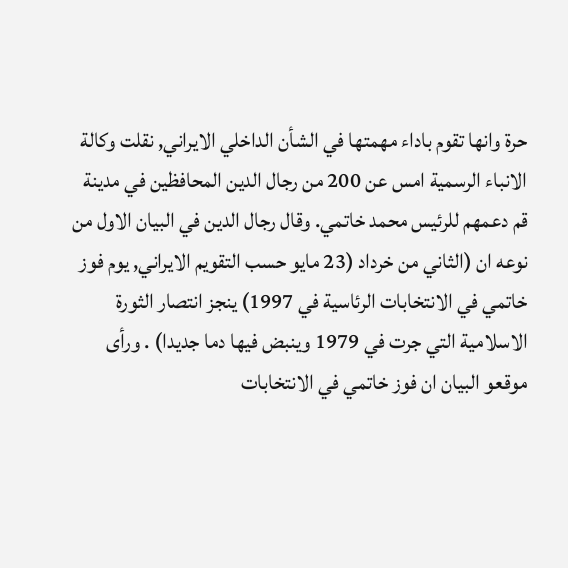حرة وانها تقوم باداء مهمتها في الشأن الداخلي الايراني, نقلت وكالة الانباء الرسمية امس عن 200 من رجال الدين المحافظين في مدينة قم دعمهم للرئيس محمد خاتمي. وقال رجال الدين في البيان الاول من نوعه ان (الثاني من خرداد (23 مايو حسب التقويم الايراني, يوم فوز خاتمي في الانتخابات الرئاسية في 1997) ينجز انتصار الثورة الاسلامية التي جرت في 1979 وينبض فيها دما جديدا) . ورأى موقعو البيان ان فوز خاتمي في الانتخابات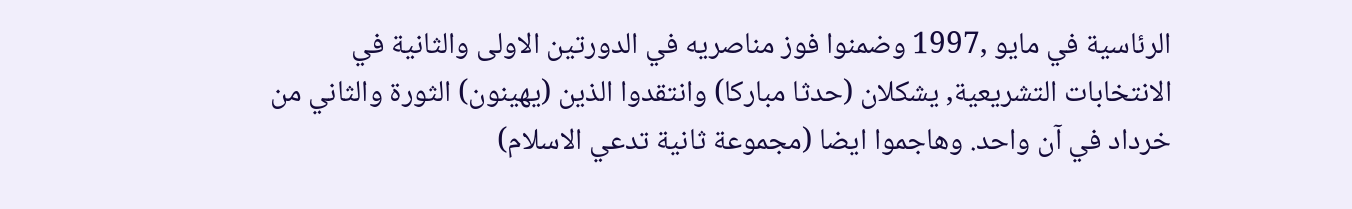الرئاسية في مايو ,1997 وضمنوا فوز مناصريه في الدورتين الاولى والثانية في الانتخابات التشريعية, يشكلان (حدثا مباركا) وانتقدوا الذين (يهينون) الثورة والثاني من خرداد في آن واحد. وهاجموا ايضا (مجموعة ثانية تدعي الاسلام)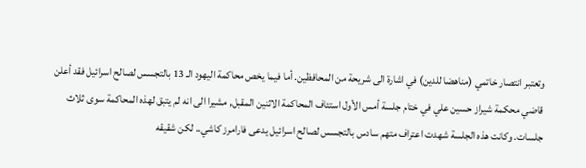وتعتبر انتصار خاتمي (مناهضا للدين) في اشارة الى شريحة من المحافظين. أما فيما يخص محاكمة اليهود الـ 13 بالتجسس لصالح اسرائيل فقد أعلن قاضي محكمة شيراز حسين علي في ختام جلسة أمس الأول استئاف المحاكمة الاثنين المقبل, مشيرا الى انه لم يتبق لهذه المحاكمة سوى ثلاث جلسات. وكانت هذه الجلسة شهدت اعتراف متهم سادس بالتجسس لصالح اسرائيل يدعى فارامرز كاشي.. لكن شقيقه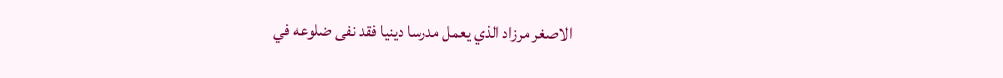الاصغر مرزاد الذي يعمل مدرسا دينيا فقد نفى ضلوعه في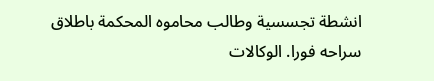انشطة تجسسية وطالب محاموه المحكمة باطلاق سراحه فورا. الوكالات